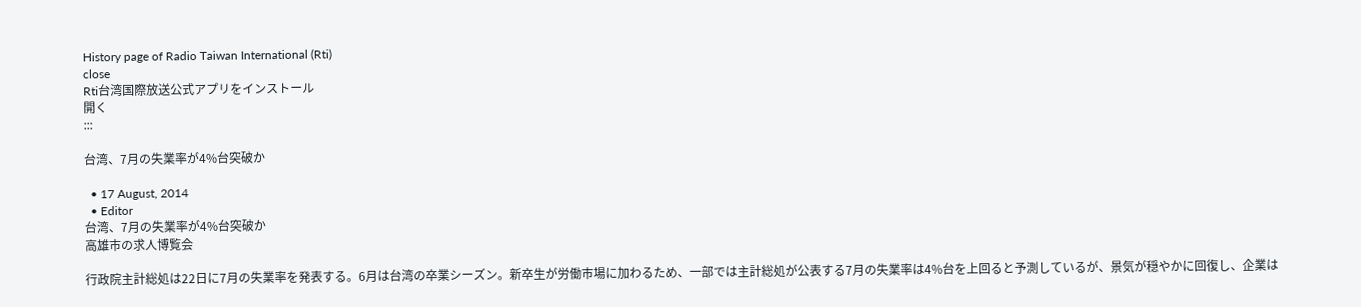History page of Radio Taiwan International (Rti)
close
Rti台湾国際放送公式アプリをインストール
開く
:::

台湾、7月の失業率が4%台突破か

  • 17 August, 2014
  • Editor
台湾、7月の失業率が4%台突破か
高雄市の求人博覧会

行政院主計総処は22日に7月の失業率を発表する。6月は台湾の卒業シーズン。新卒生が労働市場に加わるため、一部では主計総処が公表する7月の失業率は4%台を上回ると予測しているが、景気が穏やかに回復し、企業は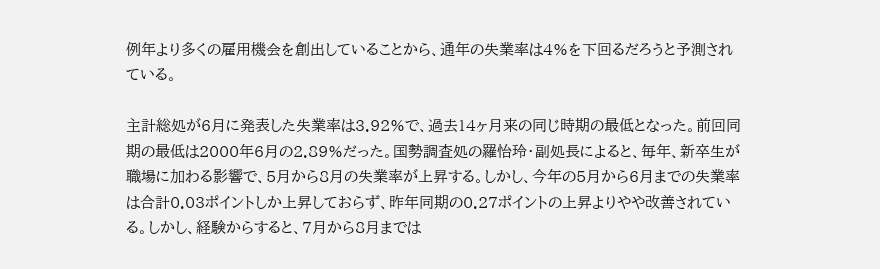例年より多くの雇用機会を創出していることから、通年の失業率は4%を下回るだろうと予測されている。

主計総処が6月に発表した失業率は3.92%で、過去14ヶ月来の同じ時期の最低となった。前回同期の最低は2000年6月の2.89%だった。国勢調査処の羅怡玲・副処長によると、毎年、新卒生が職場に加わる影響で、5月から8月の失業率が上昇する。しかし、今年の5月から6月までの失業率は合計0.03ポイントしか上昇しておらず、昨年同期の0.27ポイントの上昇よりやや改善されている。しかし、経験からすると、7月から8月までは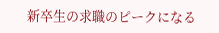新卒生の求職のピークになる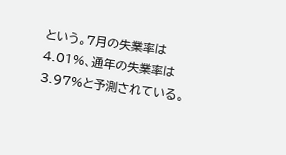という。7月の失業率は4.01%、通年の失業率は3.97%と予測されている。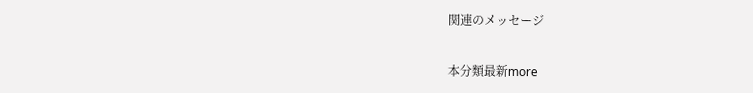関連のメッセージ

本分類最新more